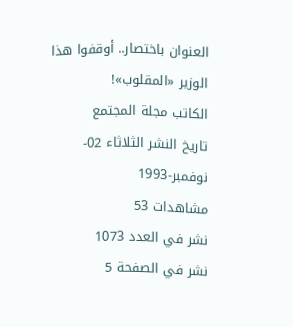العنوان باختصار.. أوقفوا هذا الوزير «المقلوب»!
الكاتب مجلة المجتمع
تاريخ النشر الثلاثاء 02-نوفمبر-1993
مشاهدات 53
نشر في العدد 1073
نشر في الصفحة 5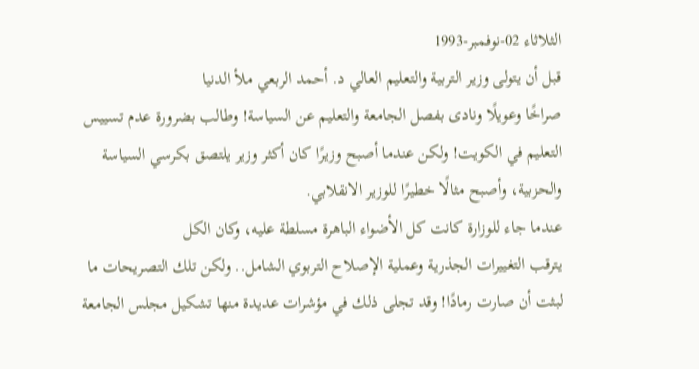الثلاثاء 02-نوفمبر-1993
قبل أن يتولى وزير التربية والتعليم العالي د. أحمد الربعي ملأ الدنيا
صراخًا وعويلًا ونادى بفصل الجامعة والتعليم عن السياسة! وطالب بضرورة عدم تسييس
التعليم في الكويت! ولكن عندما أصبح وزيرًا كان أكثر وزير يلتصق بكرسي السياسة
والحزبية، وأصبح مثالًا خطيرًا للوزير الانقلابي.
عندما جاء للوزارة كانت كل الأضواء الباهرة مسلطة عليه، وكان الكل
يترقب التغييرات الجذرية وعملية الإصلاح التربوي الشامل.. ولكن تلك التصريحات ما
لبثت أن صارت رمادًا! وقد تجلى ذلك في مؤشرات عديدة منها تشكيل مجلس الجامعة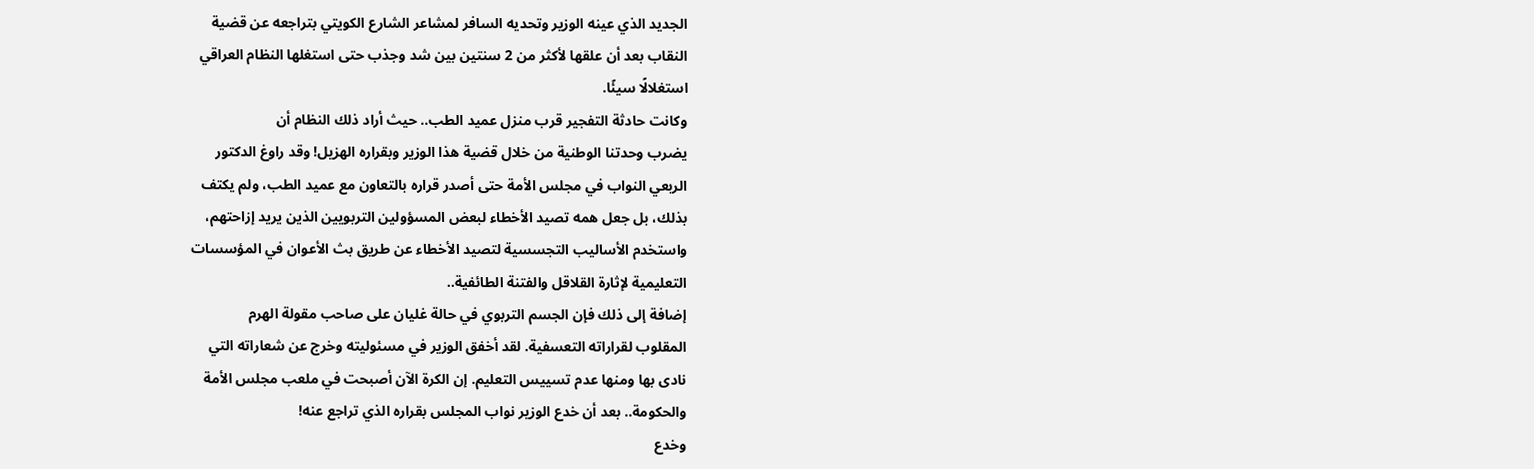الجديد الذي عينه الوزير وتحديه السافر لمشاعر الشارع الكويتي بتراجعه عن قضية
النقاب بعد أن علقها لأكثر من 2 سنتين بين شد وجذب حتى استغلها النظام العراقي
استغلالًا سيئًا.
وكانت حادثة التفجير قرب منزل عميد الطب.. حيث أراد ذلك النظام أن
يضرب وحدتنا الوطنية من خلال قضية هذا الوزير وبقراره الهزيل! وقد راوغ الدكتور
الربعي النواب في مجلس الأمة حتى أصدر قراره بالتعاون مع عميد الطب، ولم يكتف
بذلك، بل جعل همه تصيد الأخطاء لبعض المسؤولين التربويين الذين يريد إزاحتهم،
واستخدم الأساليب التجسسية لتصيد الأخطاء عن طريق بث الأعوان في المؤسسات
التعليمية لإثارة القلاقل والفتنة الطائفية..
إضافة إلى ذلك فإن الجسم التربوي في حالة غليان على صاحب مقولة الهرم
المقلوب لقراراته التعسفية. لقد أخفق الوزير في مسئوليته وخرج عن شعاراته التي
نادى بها ومنها عدم تسييس التعليم. إن الكرة الآن أصبحت في ملعب مجلس الأمة
والحكومة.. بعد أن خدع الوزير نواب المجلس بقراره الذي تراجع عنه!
وخدع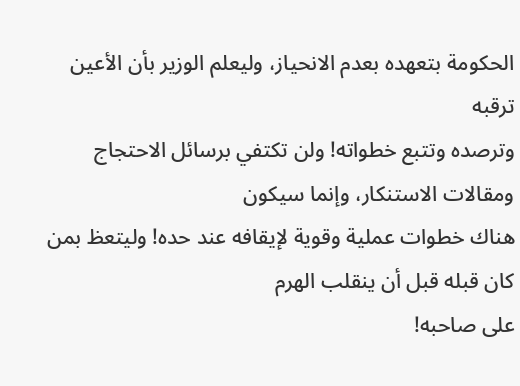الحكومة بتعهده بعدم الانحياز، وليعلم الوزير بأن الأعين ترقبه
وترصده وتتبع خطواته! ولن تكتفي برسائل الاحتجاج ومقالات الاستنكار، وإنما سيكون
هناك خطوات عملية وقوية لإيقافه عند حده! وليتعظ بمن كان قبله قبل أن ينقلب الهرم
على صاحبه!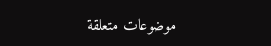موضوعات متعلقة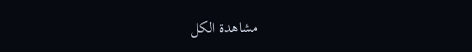مشاهدة الكل